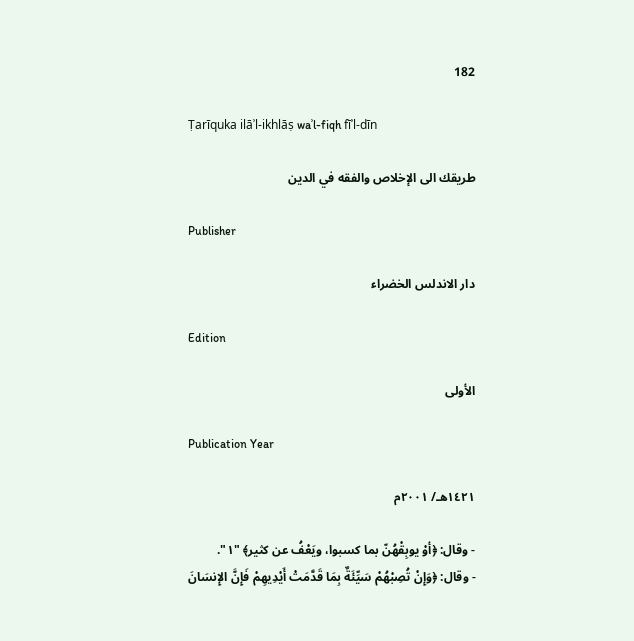182

Ṭarīquka ilāʾl-ikhlāṣ waʾl-fiqh fīʾl-dīn

طريقك الى الإخلاص والفقه في الدين

Publisher

دار الاندلس الخضراء

Edition

الأولى

Publication Year

١٤٢١هـ/ ٢٠٠١م

- وقال: ﴿أوْ يوبِقْهُنّ بما كسبوا، ويَعْفُ عن كثير﴾ "١".
- وقال: ﴿وَإِنْ تُصِبْهُمْ سَيِّئَةٌ بِمَا قَدَّمَتْ أَيْدِيهِمْ فَإِنَّ الإِنسَانَ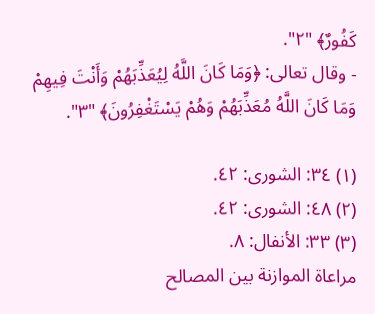كَفُورٌ﴾ "٢".
- وقال تعالى: ﴿وَمَا كَانَ اللَّهُ لِيُعَذِّبَهُمْ وَأَنْتَ فِيهِمْ وَمَا كَانَ اللَّهُ مُعَذِّبَهُمْ وَهُمْ يَسْتَغْفِرُونَ﴾ "٣".

(١) ٣٤: الشورى: ٤٢.
(٢) ٤٨: الشورى: ٤٢.
(٣) ٣٣: الأنفال: ٨.
مراعاة الموازنة بين المصالح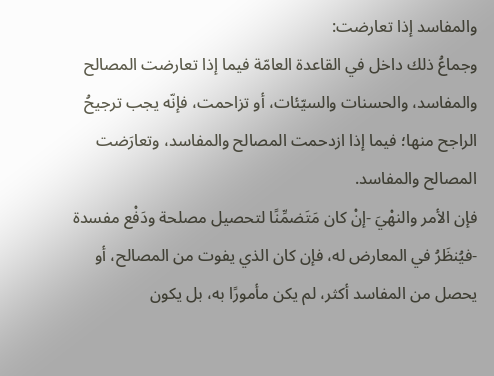والمفاسد إذا تعارضت:
وجماعُ ذلك داخل في القاعدة العامّة فيما إذا تعارضت المصالح والمفاسد، والحسنات والسيّئات، أو تزاحمت، فإنّه يجب ترجيحُ الراجح منها؛ فيما إذا ازدحمت المصالح والمفاسد، وتعارَضت المصالح والمفاسد.
فإن الأمر والنهْيَ -إنْ كان مَتَضمِّنًا لتحصيل مصلحة ودَفْع مفسدة -فيُنظَرُ في المعارض له، فإن كان الذي يفوت من المصالح، أو يحصل من المفاسد أكثر، لم يكن مأمورًا به، بل يكون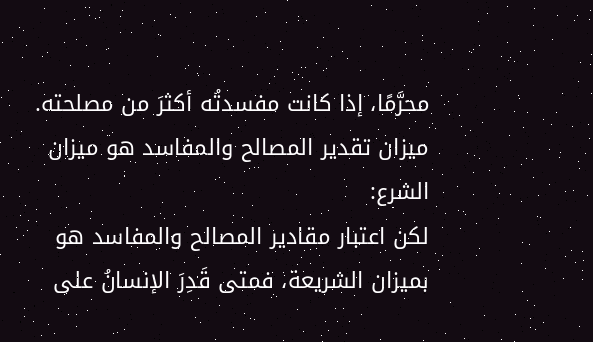محرَّمًا، إذا كانت مفسدتُه أكثرَ من مصلحته.
ميزان تقدير المصالح والمفاسد هو ميزان الشرع:
لكن اعتبار مقادير المصالح والمفاسد هو بميزان الشريعة، فمتى قَدِرَ الإنسانُ على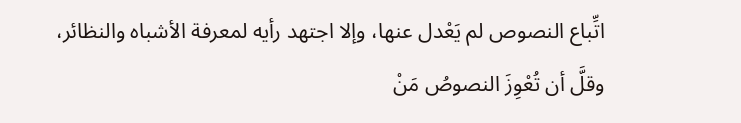اتِّباع النصوص لم يَعْدل عنها، وإلا اجتهد رأيه لمعرفة الأشباه والنظائر، وقلَّ أن تُعْوِزَ النصوصُ مَنْ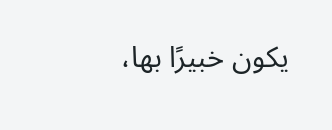يكون خبيرًا بها،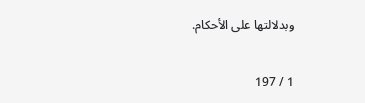وبدلالتها على الأحكام.

1 / 197